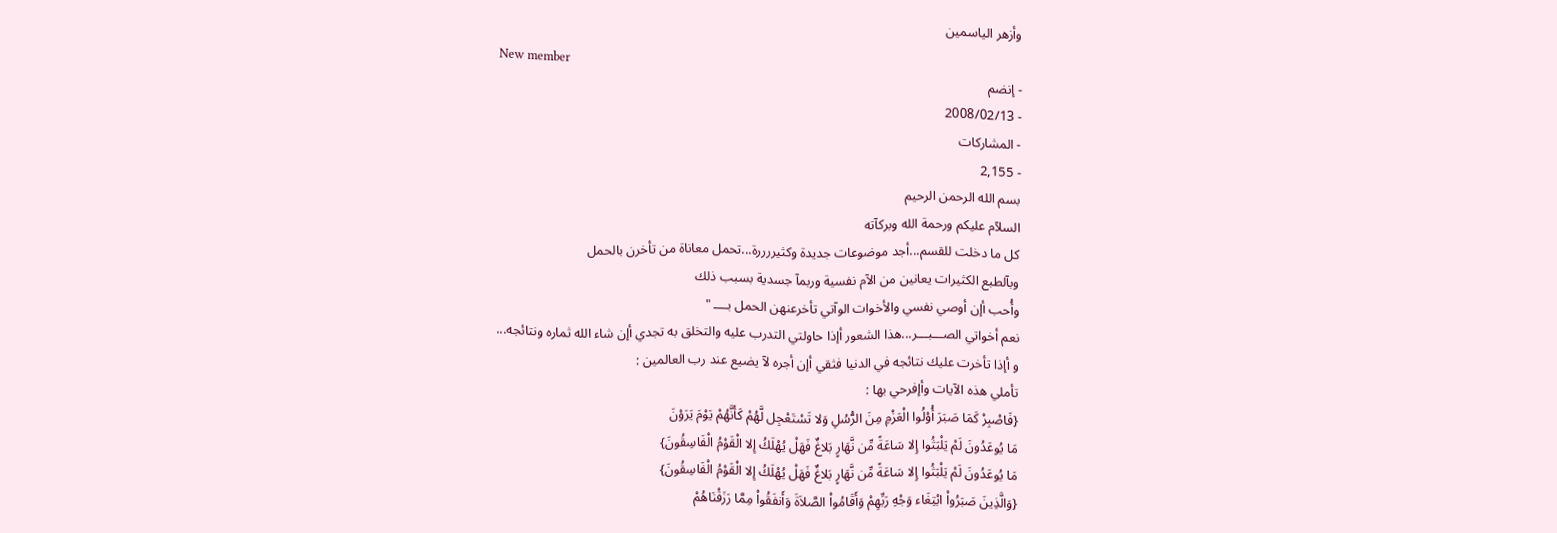وأزهر الياسمين
New member
- إنضم
- 2008/02/13
- المشاركات
- 2,155
بسم الله الرحمن الرحيم
السلآم عليكم ورحمة الله وبركآته
كل ما دخلت للقسم...أجد موضوعات جديدة وكثيررررة...تحمل معاناة من تأخرن بالحمل
وبآلطبع الكثيرات يعانين من الآم نفسية وربمآ جسدية بسبب ذلك
وأُحب أإن أوصي نفسي والأخوات الوآتي تأخرعنهن الحمل بــــ "
نعم أخواتي الصـــبـــر...هذا الشعور أإذا حاولتي التدرب عليه والتخلق به تجدي أإن شاء الله ثماره ونتائجه...
و أإذا تأخرت عليك نتائجه في الدنيا فثقي أإن أجره لآ يضيع عند رب العالمين :
تأملي هذه الآيات وأإفرحي بها :
{فَاصْبِرْ كَمَا صَبَرَ أُوْلُوا الْعَزْمِ مِنَ الرُّسُلِ وَلا تَسْتَعْجِل لَّهُمْ كَأَنَّهُمْ يَوْمَ يَرَوْنَ
مَا يُوعَدُونَ لَمْ يَلْبَثُوا إِلا سَاعَةً مِّن نَّهَارٍ بَلاغٌ فَهَلْ يُهْلَكُ إِلا الْقَوْمُ الْفَاسِقُونَ}
مَا يُوعَدُونَ لَمْ يَلْبَثُوا إِلا سَاعَةً مِّن نَّهَارٍ بَلاغٌ فَهَلْ يُهْلَكُ إِلا الْقَوْمُ الْفَاسِقُونَ}
{وَالَّذِينَ صَبَرُواْ ابْتِغَاء وَجْهِ رَبِّهِمْ وَأَقَامُواْ الصَّلاَةَ وَأَنفَقُواْ مِمَّا رَزَقْنَاهُمْ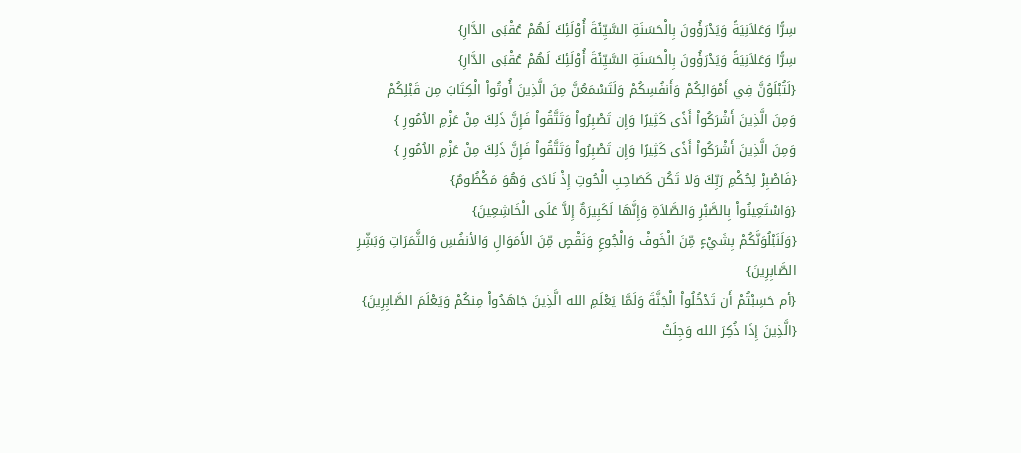سِرًّا وَعَلاَنِيَةً وَيَدْرَؤُونَ بِالْحَسَنَةِ السَّيِّئَةَ أُوْلَئِكَ لَهُمْ عُقْبَى الدَّارِ}
سِرًّا وَعَلاَنِيَةً وَيَدْرَؤُونَ بِالْحَسَنَةِ السَّيِّئَةَ أُوْلَئِكَ لَهُمْ عُقْبَى الدَّارِ}
{لَتُبْلَوُنَّ فِي أَمْوَالِكُمْ وَأَنفُسِكُمْ وَلَتَسْمَعُنَّ مِنَ الَّذِينَ أُوتُواْ الْكِتَابَ مِن قَبْلِكُمْ
وَمِنَ الَّذِينَ أَشْرَكُواْ أَذًى كَثِيرًا وَإِن تَصْبِرُواْ وَتَتَّقُواْ فَإِنَّ ذَلِكَ مِنْ عَزْمِ الاُمُورِ }
وَمِنَ الَّذِينَ أَشْرَكُواْ أَذًى كَثِيرًا وَإِن تَصْبِرُواْ وَتَتَّقُواْ فَإِنَّ ذَلِكَ مِنْ عَزْمِ الاُمُورِ }
{فَاصْبِرْ لِحُكْمِ رَبِّكَ وَلا تَكُن كَصَاحِبِ الْحُوتِ إِذْ نَادَى وَهُوَ مَكْظُومٌ}
{وَاسْتَعِينُواْ بِالصَّبْرِ وَالصَّلاَةِ وَإِنَّهَا لَكَبِيرَةٌ إِلاَّ عَلَى الْخَاشِعِينَ}
{وَلَنَبْلُوَنَّكُمْ بِشَيْءٍ مِّنَ الْخَوفْ وَالْجُوعِ وَنَقْصٍ مِّنَ الأَمَوَالِ وَالأنفُسِ وَالثَّمَرَاتِ وَبَشِّرِ الصَّابِرِينَ}
{أم حَسِبْتُمْ أَن تَدْخُلُواْ الْجَنَّةَ وَلَمَّا يَعْلَمِ الله الَّذِينَ جَاهَدُواْ مِنكُمْ وَيَعْلَمَ الصَّابِرِينَ}
{الَّذِينَ إِذَا ذُكِرَ الله وَجِلَتْ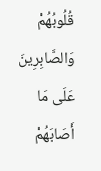قُلُوبُهُمْ وَالصَّابِرِينَ عَلَى مَا أَصَابَهُمْ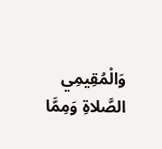وَالْمُقِيمِي الصَّلاةِ وَمِمَّا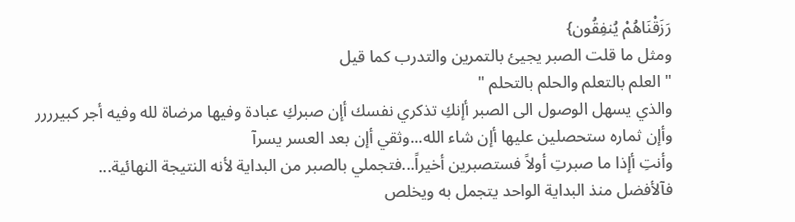رَزَقْنَاهُمْ يُنفِقُون}
ومثل ما قلت الصبر يجيئ بالتمرين والتدرب كما قيل
" العلم بالتعلم والحلم بالتحلم "
والذي يسهل الوصول الى الصبر أإنكِ تذكري نفسك أإن صبركِ عبادة وفيها مرضاة لله وفيه أجر كبيرررر
وأإن ثماره ستحصلين عليها أإن شاء الله...وثقي أإن بعد العسر يسرآ
وأنتِ أإذا ما صبرتِ أولاً فستصبرين أخيراً...فتجملي بالصبر من البداية لأنه النتيجة النهائية...
فآلأفضل منذ البداية الواحد يتجمل به ويخلص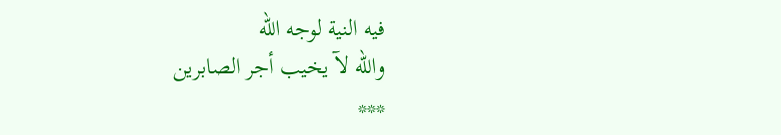فيه النية لوجه الله
والله لآ يخيب أجر الصابرين
***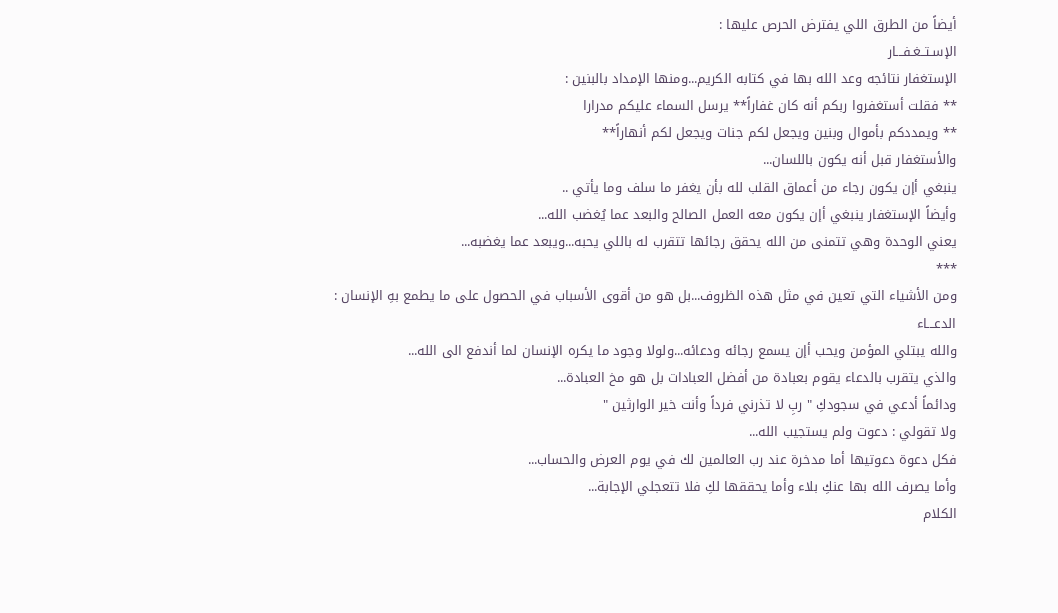أيضاً من الطرق اللي يفترض الحرص عليها :
الإسـتــغـفـــار
الإستغفار نتائجه وعد الله بها في كتابه الكريم...ومنها الإمداد بالبنين :
** فقلت أستغفروا ربكم أنه كان غفاراً** يرسل السماء عليكم مدرارا
** ويمددكم بأموال وبنين ويجعل لكم جنات ويجعل لكم أنهاراً**
والأستغفار قبل أنه يكون باللسان...
ينبغي أإن يكون رجاء من أعماق القلب لله بأن يغفر ما سلف وما يأتي ..
وأيضاً الإستغفار ينبغي أإن يكون معه العمل الصالح والبعد عما يُغضب الله...
يعني الوحدة وهي تتمنى من الله يحقق رجائها تتقرب له باللي يحبه...ويبعد عما يغضبه...
***
ومن الأشياء التي تعين في مثل هذه الظروف...بل هو من أقوى الأسباب في الحصول على ما يطمع بهِ الإنسان :
الدعـــاء
والله يبتلي المؤمن ويحب أإن يسمع رجائه ودعائه...ولولا وجود ما يكره الإنسان لما أندفع الى الله...
والذي يتقرب بالدعاء يقوم بعبادة من أفضل العبادات بل هو مخ العبادة...
ودائماً أدعي في سجودكِ " ربِ لا تذرني فرداً وأنت خير الوارثين "
ولا تقولي : دعوت ولم يستجيب الله...
فكل دعوة دعوتيها أما مدخرة عند رب العالمين لك في يوم العرض والحساب...
وأما يصرف الله بها عنكِ بلاء وأما يحققها لكِ فلا تتعجلي الإجابة...
الكلام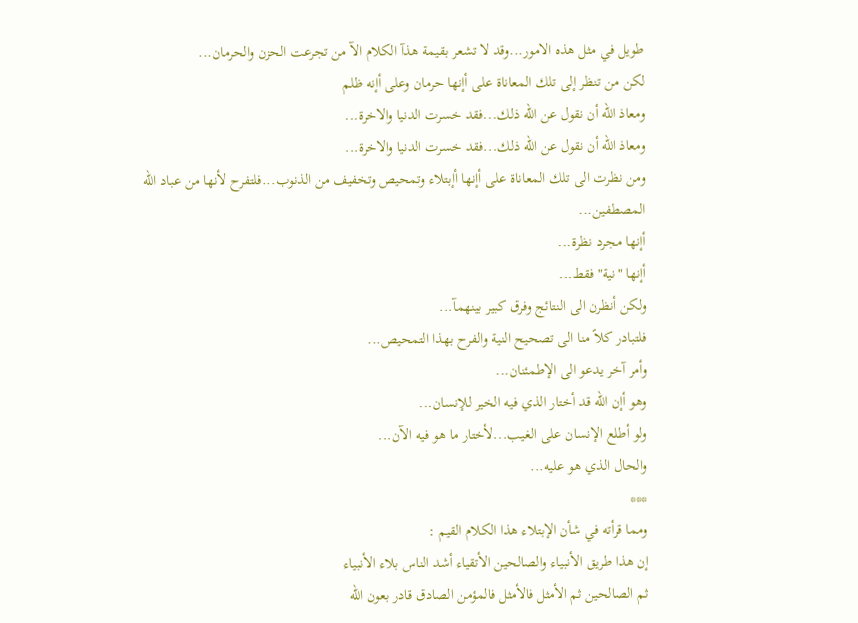طويل في مثل هذه الامور...وقد لا تشعر بقيمة هذآ الكلام الآ من تجرعت الحزن والحرمان...
لكن من تنظر إلى تلك المعاناة على أإنها حرمان وعلى أإنه ظلم
ومعاذ الله أن نقول عن الله ذلك...فقد خسرت الدنيا والاخرة...
ومعاذ الله أن نقول عن الله ذلك...فقد خسرت الدنيا والاخرة...
ومن نظرت الى تلك المعاناة على أإنها أإبتلاء وتمحيص وتخفيف من الذنوب...فلتفرح لأنها من عباد الله المصطفين...
أإنها مجرد نظرة...
أإنها "نية" فقط...
ولكن أنظرن الى النتائج وفرق كبير بينهمآ...
فلتبادر كلاً منا الى تصحيح النية والفرح بهذا التمحيص...
وأمر آخر يدعو الى الإطمئنان...
وهو أإن الله قد أختار الذي فيه الخير للإنسان...
ولو أطلع الإنسان على الغيب...لأختار ما هو فيه الآن...
والحال الذي هو عليه...
***
ومما قرأته في شأن الإبتلاء هذا الكلام القيم :
إن هذا طريق الأنبياء والصالحين الأتقياء أشد الناس بلاء الأنبياء
ثم الصالحين ثم الأمثل فالأمثل فالمؤمن الصادق قادر بعون الله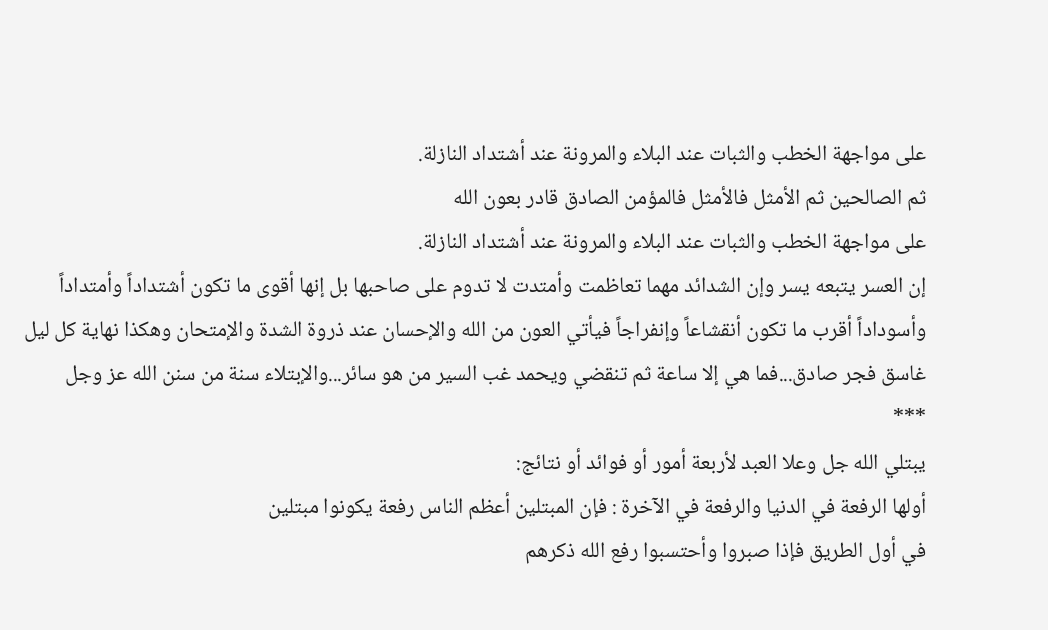على مواجهة الخطب والثبات عند البلاء والمرونة عند أشتداد النازلة.
ثم الصالحين ثم الأمثل فالأمثل فالمؤمن الصادق قادر بعون الله
على مواجهة الخطب والثبات عند البلاء والمرونة عند أشتداد النازلة.
إن العسر يتبعه يسر وإن الشدائد مهما تعاظمت وأمتدت لا تدوم على صاحبها بل إنها أقوى ما تكون أشتداداً وأمتداداً وأسوداداً أقرب ما تكون أنقشاعاً وإنفراجاً فيأتي العون من الله والإحسان عند ذروة الشدة والإمتحان وهكذا نهاية كل ليل غاسق فجر صادق...فما هي إلا ساعة ثم تنقضي ويحمد غب السير من هو سائر...والإبتلاء سنة من سنن الله عز وجل
***
يبتلي الله جل وعلا العبد لأربعة أمور أو فوائد أو نتائج:
أولها الرفعة في الدنيا والرفعة في الآخرة : فإن المبتلين أعظم الناس رفعة يكونوا مبتلين
في أول الطريق فإذا صبروا وأحتسبوا رفع الله ذكرهم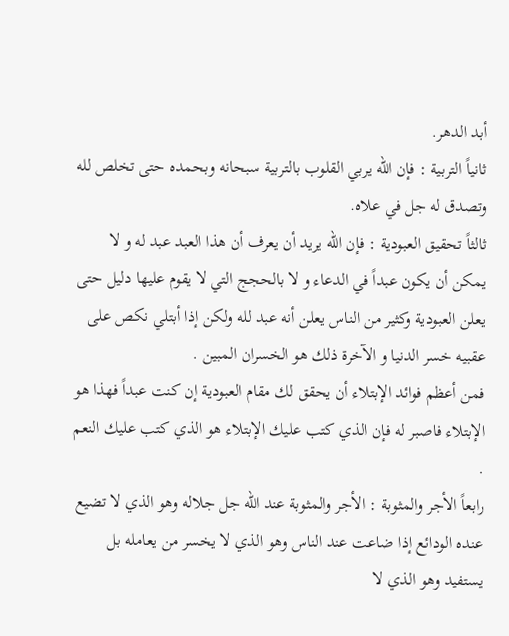أبد الدهر.
ثانياً التربية : فإن الله يربي القلوب بالتربية سبحانه وبحمده حتى تخلص لله وتصدق له جل في علاه.
ثالثاً تحقيق العبودية : فإن الله يريد أن يعرف أن هذا العبد عبد له و لا يمكن أن يكون عبداً في الدعاء و لا بالحجج التي لا يقوم عليها دليل حتى يعلن العبودية وكثير من الناس يعلن أنه عبد لله ولكن إذا أبتلي نكص على عقبيه خسر الدنيا و الآخرة ذلك هو الخسران المبين .
فمن أعظم فوائد الإبتلاء أن يحقق لك مقام العبودية إن كنت عبداً فهذا هو الإبتلاء فاصبر له فإن الذي كتب عليك الإبتلاء هو الذي كتب عليك النعم .
رابعاً الأجر والمثوبة : الأجر والمثوبة عند الله جل جلاله وهو الذي لا تضيع عنده الودائع إذا ضاعت عند الناس وهو الذي لا يخسر من يعامله بل يستفيد وهو الذي لا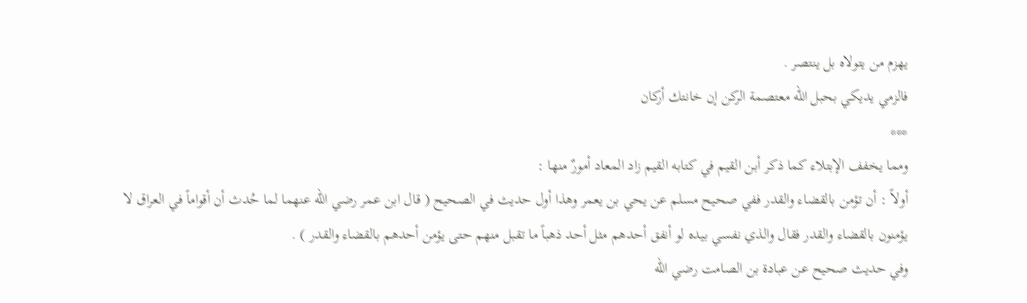يهزم من يتولاه بل ينتصر .
فالزمي يديكي بحبل الله معتصمة الركن إن خانتك أركان
***
ومما يخفف الإبتلاء كما ذكر أبن القيم في كتابه القيم زاد المعاد أمورٌ منها :
أولاً : أن تؤمن بالقضاء والقدر ففي صحيح مسلم عن يحي بن يعمر وهذا أول حديث في الصحيح ( قال ابن عمر رضي الله عنهما لما حُدث أن أقواماً في العراق لا يؤمنون بالقضاء والقدر فقال والذي نفسي بيده لو أنفق أحدهم مثل أحد ذهباً ما تقبل منهم حتى يؤمن أحدهم بالقضاء والقدر ) .
وفي حديث صحيح عن عبادة بن الصامت رضي الله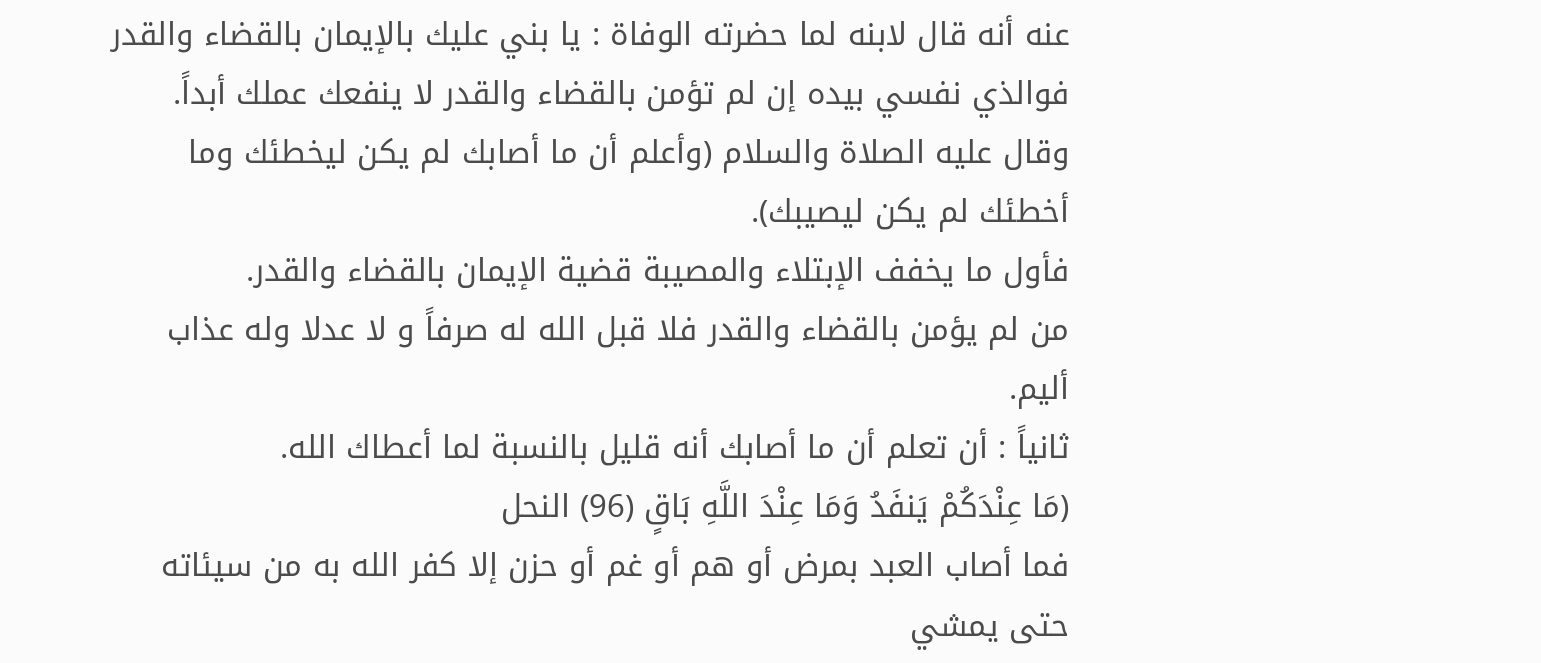عنه أنه قال لابنه لما حضرته الوفاة : يا بني عليك بالإيمان بالقضاء والقدر فوالذي نفسي بيده إن لم تؤمن بالقضاء والقدر لا ينفعك عملك أبداً.
وقال عليه الصلاة والسلام (وأعلم أن ما أصابك لم يكن ليخطئك وما أخطئك لم يكن ليصيبك).
فأول ما يخفف الإبتلاء والمصيبة قضية الإيمان بالقضاء والقدر.
من لم يؤمن بالقضاء والقدر فلا قبل الله له صرفاً و لا عدلا وله عذاب أليم.
ثانياً : أن تعلم أن ما أصابك أنه قليل بالنسبة لما أعطاك الله.
(مَا عِنْدَكُمْ يَنفَدُ وَمَا عِنْدَ اللَّهِ بَاقٍ (96) النحل
فما أصاب العبد بمرض أو هم أو غم أو حزن إلا كفر الله به من سيئاته حتى يمشي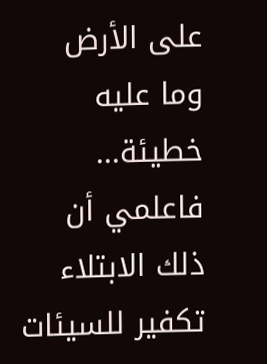على الأرض وما عليه خطيئة...
فاعلمي أن ذلك الابتلاء تكفير للسيئات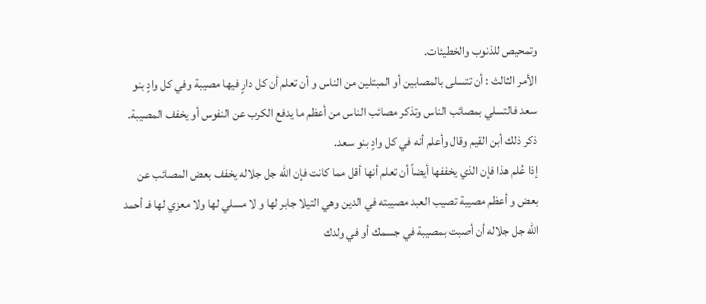وتمحيص للذنوب والخطيئات.
الأمر الثالث : أن تتسلى بالمصابين أو المبتلين من الناس و أن تعلم أن كل دارٍ فيها مصيبة وفي كل وادٍ بنو سعد فالتسلي بمصائب الناس وتذكر مصائب الناس من أعظم ما يدفع الكرب عن النفوس أو يخفف المصيبة.
ذكر ذلك أبن القيم وقال وأعلم أنه في كل وادٍ بنو سعد.
إذا عُلم هذا فإن الذي يخففها أيضاً أن تعلم أنها أقل مما كانت فإن الله جل جلاله يخفف بعض المصائب عن بعض و أعظم مصيبة تصيب العبد مصيبته في الدين وهي التيلا جابر لها و لا مسلي لها ولا معزي لها فـ أحمد الله جل جلاله أن أصبت بمصيبة في جسمك أو في ولدك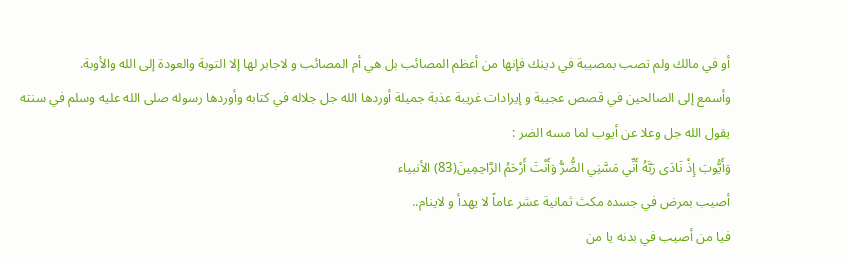أو في مالك ولم تصب بمصيبة في دينك فإنها من أعظم المصائب بل هي أم المصائب و لاجابر لها إلا التوبة والعودة إلى الله والأوبة.
وأسمع إلى الصالحين في قصص عجيبة و إيرادات غريبة عذبة جميلة أوردها الله جل جلاله في كتابه وأوردها رسوله صلى الله عليه وسلم في سنته
يقول الله جل وعلا عن أيوب لما مسه الضر :
وَأَيُّوبَ إِذْ نَادَى رَبَّهُ أَنِّي مَسَّنِي الضُّرُّ وَأَنْتَ أَرْحَمُ الرَّاحِمِينَ(83) الأنبياء
أصيب بمرض في جسده مكث ثمانية عشر عاماً لا يهدأ و لاينام..
فيا من أصيب في بدنه يا من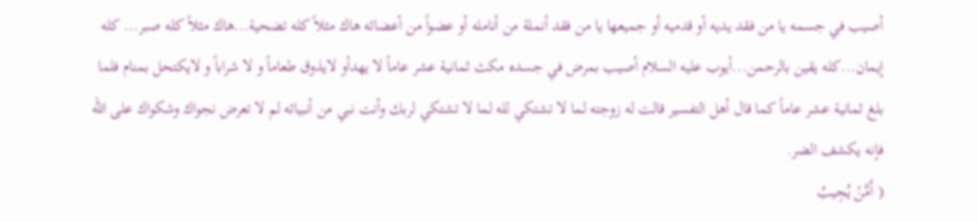أصيب في جسمه يا من فقد يديه أو قدميه أو جميعها يا من فقد أنملة من أنامله أو عضواً من أعضائه هاك مثلاً كله تضحية...هاك مثلاً كله صبر... كله إيمان...كله يقين بالرحمن...أيوب عليه السلام أصيب بمرض في جسده مكث ثمانية عشر عاماً لا يهدأو لايذوق طعاماً و لا شراباً و لايكتحل بمنام فلما بلغ ثمانية عشر عاماً كما قال أهل التفسير قالت له زوجته لما لا تشتكي لله لما لا تشتكي لربك وأنت نبي من أنبيائه لم لا تعرض نجواك وشكواك على الله فإنه يكشف الضر.
( أَمَّنْ يُجِيبُ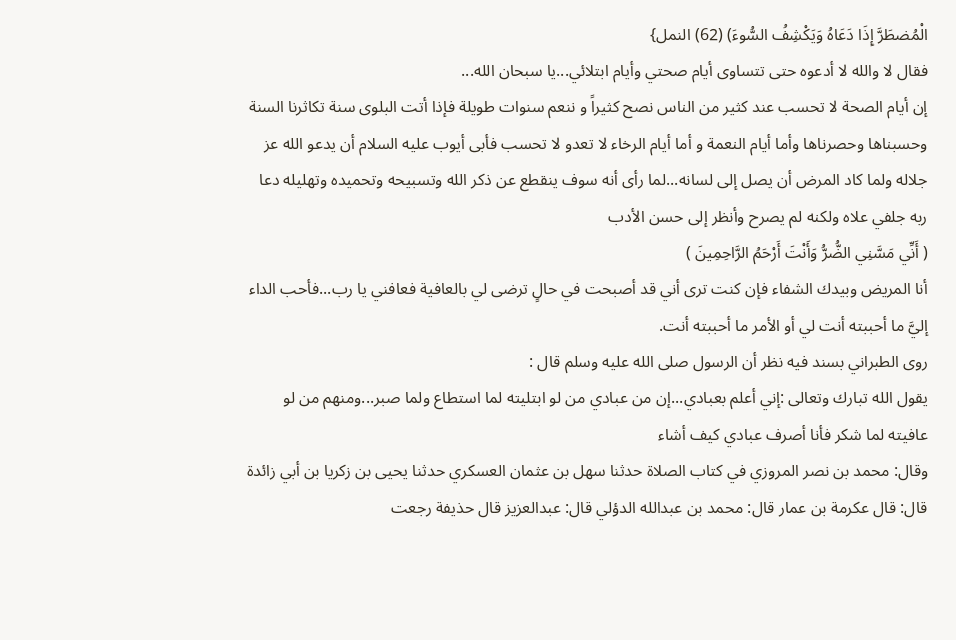الْمُضطَرَّ إِذَا دَعَاهُ وَيَكْشِفُ السُّوءَ) (62) النمل}
فقال لا والله لا أدعوه حتى تتساوى أيام صحتي وأيام ابتلائي...يا سبحان الله...
إن أيام الصحة لا تحسب عند كثير من الناس نصح كثيراً و ننعم سنوات طويلة فإذا أتت البلوى سنة تكاثرنا السنة وحسبناها وحصرناها وأما أيام النعمة و أما أيام الرخاء لا تعدو لا تحسب فأبى أيوب عليه السلام أن يدعو الله عز جلاله ولما كاد المرض أن يصل إلى لسانه...لما رأى أنه سوف ينقطع عن ذكر الله وتسبيحه وتحميده وتهليله دعا ربه جلفي علاه ولكنه لم يصرح وأنظر إلى حسن الأدب
( أَنِّي مَسَّنِي الضُّرُّ وَأَنْتَ أَرْحَمُ الرَّاحِمِينَ )
أنا المريض وبيدك الشفاء فإن كنت ترى أني قد أصبحت في حالٍ ترضى لي بالعافية فعافني يا رب...فأحب الداء إليَّ ما أحببته أنت لي أو الأمر ما أحببته أنت.
روى الطبراني بسند فيه نظر أن الرسول صلى الله عليه وسلم قال :
يقول الله تبارك وتعالى :إني أعلم بعبادي...إن من عبادي من لو ابتليته لما استطاع ولما صبر...ومنهم من لو عافيته لما شكر فأنا أصرف عبادي كيف أشاء
وقال: محمد بن نصر المروزي في كتاب الصلاة حدثنا سهل بن عثمان العسكري حدثنا يحيى بن زكريا بن أبي زائدة قال: قال عكرمة بن عمار قال: محمد بن عبدالله الدؤلي قال: عبدالعزيز قال حذيفة رجعت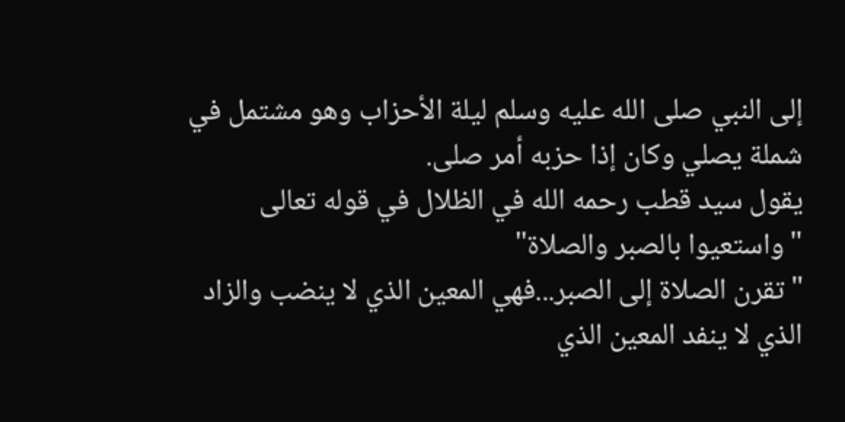إلى النبي صلى الله عليه وسلم ليلة الأحزاب وهو مشتمل في شملة يصلي وكان إذا حزبه أمر صلى.
يقول سيد قطب رحمه الله في الظلال في قوله تعالى "واستعيوا بالصبر والصلاة"
"تقرن الصلاة إلى الصبر...فهي المعين الذي لا ينضب والزاد الذي لا ينفد المعين الذي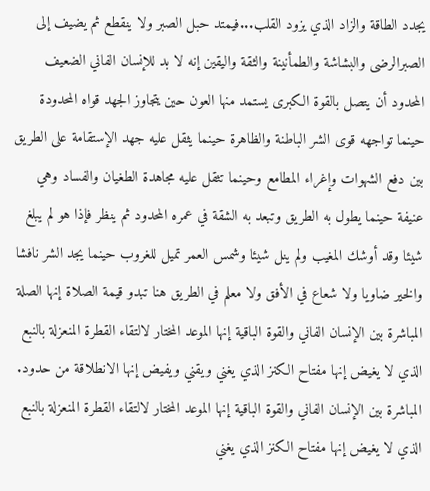يجدد الطاقة والزاد الذي يزود القلب...فيمتد حبل الصبر ولا ينقطع ثم يضيف إلى الصبرالرضى والبشاشة والطمأنينة والثقة واليقين إنه لا بد للإنسان الفاني الضعيف المحدود أن يتصل بالقوة الكبرى يستمد منها العون حين يتجاوز الجهد قواه المحدودة حينما تواجهه قوى الشر الباطنة والظاهرة حينما يثقل عليه جهد الإستقامة على الطريق بين دفع الشهوات وإغراء المطامع وحينما تثقل عليه مجاهدة الطغيان والفساد وهي عنيفة حينما يطول به الطريق وتبعد به الشقة في عمره المحدود ثم ينظر فإذا هو لم يبلغ شيئا وقد أوشك المغيب ولم ينل شيئا وشمس العمر تميل للغروب حينما يجد الشر نافشا والخير ضاويا ولا شعاع في الأفق ولا معلم في الطريق هنا تبدو قيمة الصلاة إنها الصلة
المباشرة بين الإنسان الفاني والقوة الباقية إنها الموعد المختار لالتقاء القطرة المنعزلة بالنبع الذي لا يغيض إنها مفتاح الكنز الذي يغني ويقني ويفيض إنها الانطلاقة من حدود.
المباشرة بين الإنسان الفاني والقوة الباقية إنها الموعد المختار لالتقاء القطرة المنعزلة بالنبع الذي لا يغيض إنها مفتاح الكنز الذي يغني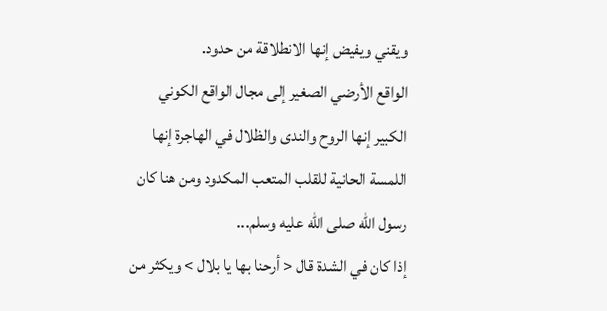ويقني ويفيض إنها الانطلاقة من حدود.
الواقع الأرضي الصغير إلى مجال الواقع الكوني الكبير إنها الروح والندى والظلال في الهاجرة إنها اللمسة الحانية للقلب المتعب المكدود ومن هنا كان رسول الله صلى الله عليه وسلم...
إذا كان في الشدة قال < أرحنا بها يا بلال > ويكثر من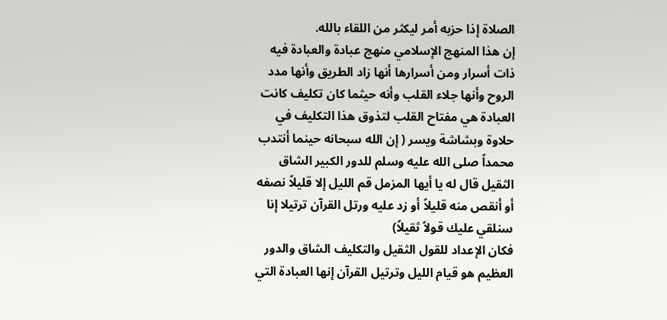الصلاة إذا حزبه أمر ليكثر من اللقاء بالله.
إن هذا المنهج الإسلامي منهج عبادة والعبادة فيه ذات أسرار ومن أسرارها أنها زاد الطريق وأنها مدد الروح وأنها جلاء القلب وأنه حيثما كان تكليف كانت العبادة هي مفتاح القلب لتذوق هذا التكليف في حلاوة وبشاشة ويسر ( إن الله سبحانه حينما أنتدب محمداً صلى الله عليه وسلم للدور الكبير الشاق الثقيل قال له يا أيها المزمل قم الليل إلا قليلاً نصفه أو أنقص منه قليلاً أو زد عليه ورتل القرآن ترتيلا إنا سنلقي عليك قولاً ثقيلاً)
فكان الإعداد للقول الثقيل والتكليف الشاق والدور العظيم هو قيام الليل وترتيل القرآن إنها العبادة التي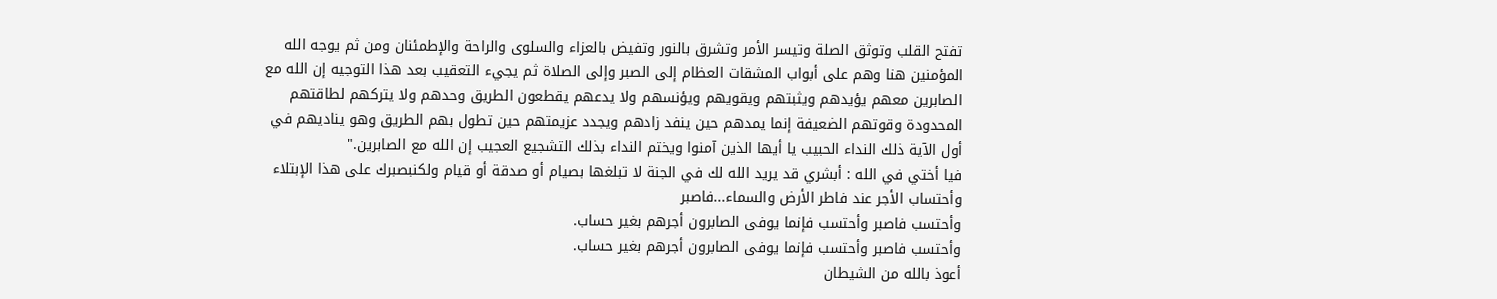تفتح القلب وتوثق الصلة وتيسر الأمر وتشرق بالنور وتفيض بالعزاء والسلوى والراحة والإطمئنان ومن ثم يوجه الله المؤمنين هنا وهم على أبواب المشقات العظام إلى الصبر وإلى الصلاة ثم يجيء التعقيب بعد هذا التوجيه إن الله مع الصابرين معهم يؤيدهم ويثبتهم ويقويهم ويؤنسهم ولا يدعهم يقطعون الطريق وحدهم ولا يتركهم لطاقتهم المحدودة وقوتهم الضعيفة إنما يمدهم حين ينفد زادهم ويجدد عزيمتهم حين تطول بهم الطريق وهو يناديهم في أول الآية ذلك النداء الحبيب يا أيها الذين آمنوا ويختم النداء بذلك التشجيع العجيب إن الله مع الصابرين."
فيا أختي في الله : أبشري قد يريد الله لك في الجنة لا تبلغها بصيام أو صدقة أو قيام ولكنبصبرك على هذا الإبتلاء وأحتساب الأجر عند فاطر الأرض والسماء...فاصبر
وأحتسب فاصبر وأحتسب فإنما يوفى الصابرون أجرهم بغير حساب.
وأحتسب فاصبر وأحتسب فإنما يوفى الصابرون أجرهم بغير حساب.
أعوذ بالله من الشيطان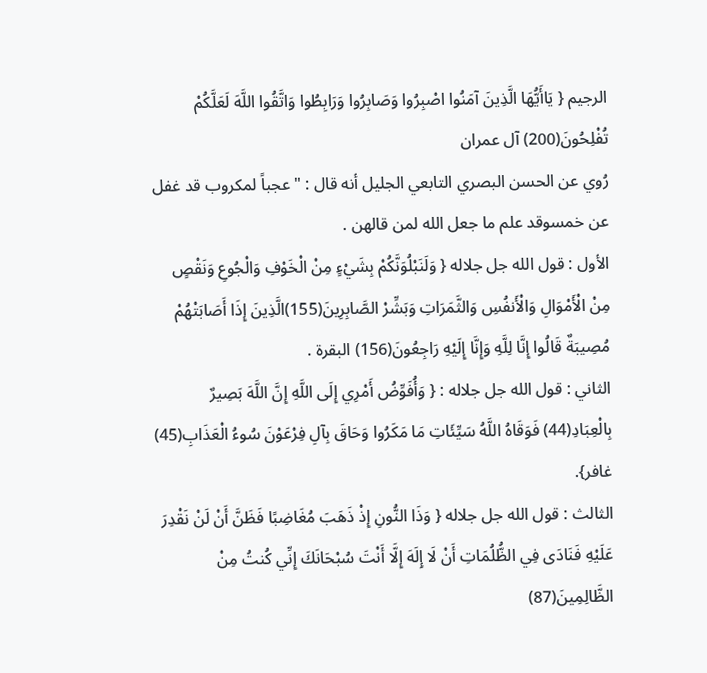الرجيم { يَاأَيُّهَا الَّذِينَ آمَنُوا اصْبِرُوا وَصَابِرُوا وَرَابِطُوا وَاتَّقُوا اللَّهَ لَعَلَّكُمْ تُفْلِحُونَ(200) آل عمران
رُوي عن الحسن البصري التابعي الجليل أنه قال : " عجباً لمكروب قد غفل عن خمسوقد علم ما جعل الله لمن قالهن .
الأول : قول الله جل جلاله { وَلَنَبْلُوَنَّكُمْ بِشَيْءٍ مِنْ الْخَوْفِ وَالْجُوعِ وَنَقْصٍ مِنْ الْأَمْوَالِ وَالْأَنفُسِ وَالثَّمَرَاتِ وَبَشِّرْ الصَّابِرِينَ(155)الَّذِينَ إِذَا أَصَابَتْهُمْ مُصِيبَةٌ قَالُوا إِنَّا لِلَّهِ وَإِنَّا إِلَيْهِ رَاجِعُونَ(156) البقرة .
الثاني : قول الله جل جلاله : { وَأُفَوِّضُ أَمْرِي إِلَى اللَّهِ إِنَّ اللَّهَ بَصِيرٌ بِالْعِبَادِ(44) فَوَقَاهُ اللَّهُ سَيِّئَاتِ مَا مَكَرُوا وَحَاقَ بِآلِ فِرْعَوْنَ سُوءُ الْعَذَابِ(45) غافر}.
الثالث : قول الله جل جلاله { وَذَا النُّونِ إِذْ ذَهَبَ مُغَاضِبًا فَظَنَّ أَنْ لَنْ نَقْدِرَ عَلَيْهِ فَنَادَى فِي الظُّلُمَاتِ أَنْ لَا إِلَهَ إِلَّا أَنْتَ سُبْحَانَكَ إِنِّي كُنتُ مِنْ الظَّالِمِينَ(87)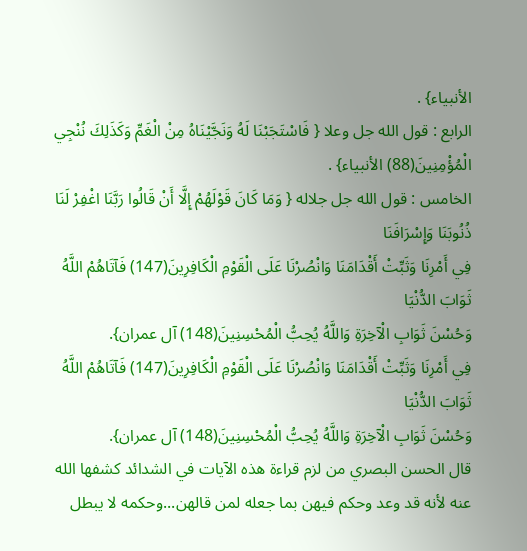الأنبياء} .
الرابع : قول الله جل وعلا { فَاسْتَجَبْنَا لَهُ وَنَجَّيْنَاهُ مِنْ الْغَمِّ وَكَذَلِكَ نُنْجِي الْمُؤْمِنِينَ(88) الأنبياء} .
الخامس : قول الله جل جلاله { وَمَا كَانَ قَوْلَهُمْ إِلَّا أَنْ قَالُوا رَبَّنَا اغْفِرْ لَنَا ذُنُوبَنَا وَإِسْرَافَنَا
فِي أَمْرِنَا وَثَبِّتْ أَقْدَامَنَا وَانْصُرْنَا عَلَى الْقَوْمِ الْكَافِرِينَ(147) فَآتَاهُمْ اللَّهُ ثَوَابَ الدُّنْيَا
وَحُسْنَ ثَوَابِ الْآخِرَةِ وَاللَّهُ يُحِبُّ الْمُحْسِنِينَ(148) آل عمران}.
فِي أَمْرِنَا وَثَبِّتْ أَقْدَامَنَا وَانْصُرْنَا عَلَى الْقَوْمِ الْكَافِرِينَ(147) فَآتَاهُمْ اللَّهُ ثَوَابَ الدُّنْيَا
وَحُسْنَ ثَوَابِ الْآخِرَةِ وَاللَّهُ يُحِبُّ الْمُحْسِنِينَ(148) آل عمران}.
قال الحسن البصري من لزم قراءة هذه الآيات في الشدائد كشفها الله عنه لأنه قد وعد وحكم فيهن بما جعله لمن قالهن...وحكمه لا يبطل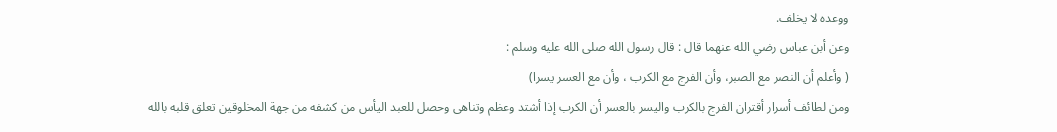ووعده لا يخلف.
وعن أبن عباس رضي الله عنهما قال : قال رسول الله صلى الله عليه وسلم :
( وأعلم أن النصر مع الصبر، وأن الفرج مع الكرب ، وأن مع العسر يسرا)
ومن لطائف أسرار أقتران الفرج بالكرب واليسر بالعسر أن الكرب إذا أشتد وعظم وتناهى وحصل للعبد اليأس من كشفه من جهة المخلوقين تعلق قلبه بالله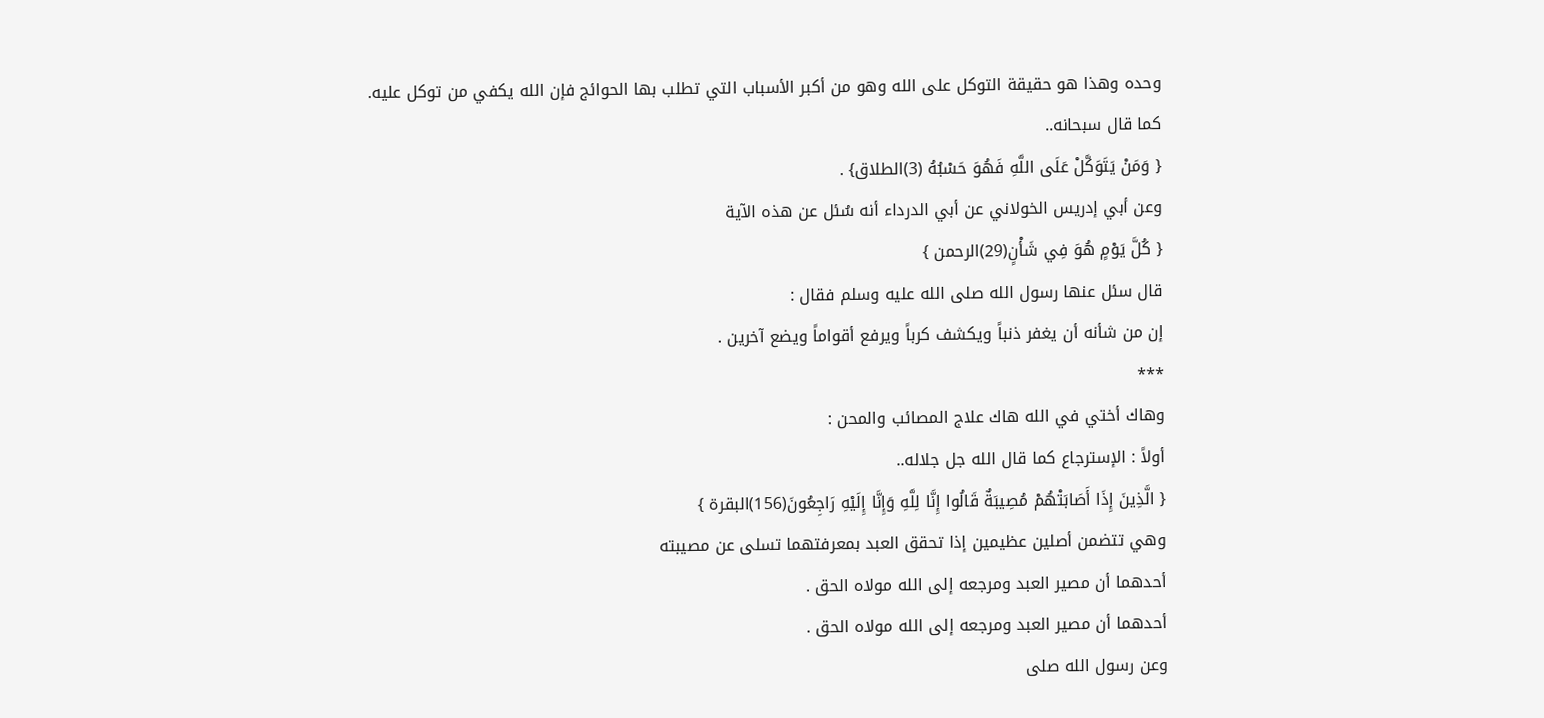وحده وهذا هو حقيقة التوكل على الله وهو من أكبر الأسباب التي تطلب بها الحوائج فإن الله يكفي من توكل عليه.
كما قال سبحانه..
{ وَمَنْ يَتَوَكَّلْ عَلَى اللَّهِ فَهُوَ حَسْبُهُ (3)الطلاق} .
وعن أبي إدريس الخولاني عن أبي الدرداء أنه سُئل عن هذه الآية
{ كُلَّ يَوْمٍ هُوَ فِي شَأْنٍ(29)الرحمن }
قال سئل عنها رسول الله صلى الله عليه وسلم فقال :
إن من شأنه أن يغفر ذنباً ويكشف كرباً ويرفع أقواماً ويضع آخرين .
***
وهاك أختي في الله هاك علاج المصائب والمحن :
أولاً : الإسترجاع كما قال الله جل جلاله..
{ الَّذِينَ إِذَا أَصَابَتْهُمْ مُصِيبَةٌ قَالُوا إِنَّا لِلَّهِ وَإِنَّا إِلَيْهِ رَاجِعُونَ(156)البقرة }
وهي تتضمن أصلين عظيمين إذا تحقق العبد بمعرفتهما تسلى عن مصيبته
أحدهما أن مصير العبد ومرجعه إلى الله مولاه الحق .
أحدهما أن مصير العبد ومرجعه إلى الله مولاه الحق .
وعن رسول الله صلى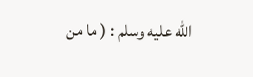الله عليه وسلم : ( ما من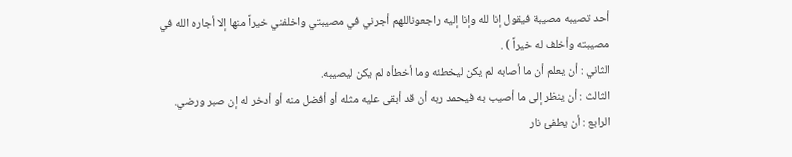أحد تصيبه مصيبة فيقول إنا لله وإنا إليه راجعوناللهم أجرني في مصيبتي واخلفني خيراً منها إلا أجاره الله في مصيبته وأخلف له خيراً ) .
الثاني : أن يعلم أن ما أصابه لم يكن ليخطئه وما أخطأه لم يكن ليصيبه.
الثالث : أن ينظر إلى ما أصيب به فيحمد ربه أن قد أبقى عليه مثله أو أفضل منه أو أدخر له إن صبر ورضي.
الرابع : أن يطفئ نار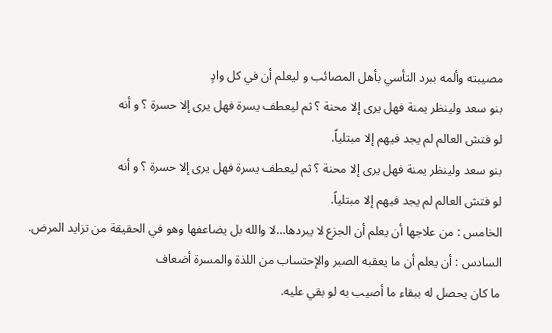مصيبته وألمه ببرد التأسي بأهل المصائب و ليعلم أن في كل وادٍ
بنو سعد ولينظر يمنة فهل يرى إلا محنة ؟ ثم ليعطف يسرة فهل يرى إلا حسرة ؟ و أنه
لو فتش العالم لم يجد فيهم إلا مبتلياً.
بنو سعد ولينظر يمنة فهل يرى إلا محنة ؟ ثم ليعطف يسرة فهل يرى إلا حسرة ؟ و أنه
لو فتش العالم لم يجد فيهم إلا مبتلياً.
الخامس : من علاجها أن يعلم أن الجزع لا يبردها…لا والله بل يضاعفها وهو في الحقيقة من تزايد المرض.
السادس : أن يعلم أن ما يعقبه الصبر والإحتساب من اللذة والمسرة أضعاف
ما كان يحصل له ببقاء ما أصيب به لو بقي عليه.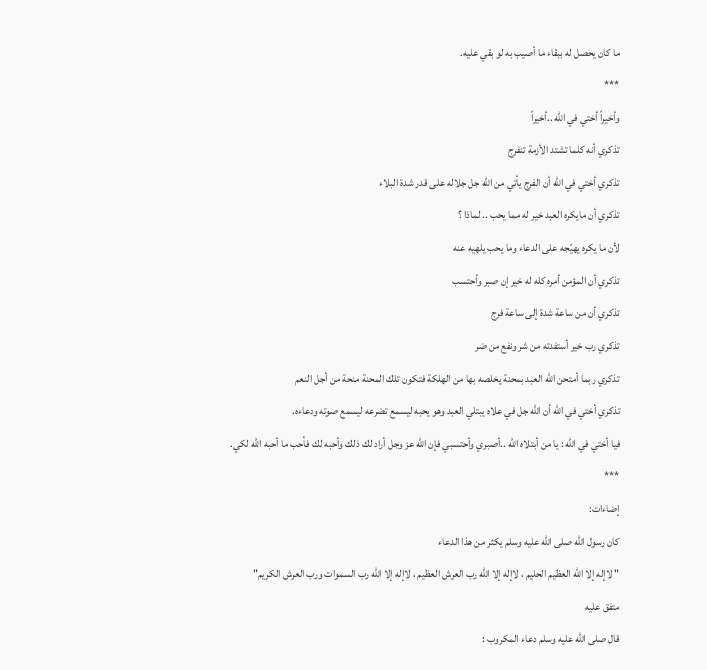ما كان يحصل له ببقاء ما أصيب به لو بقي عليه.
***
وأخيراً أختي في الله ..أخيراً
تذكري أنه كلما تشتد الأزمة تنفرج
تذكري أختي في الله أن الفرج يأتي من الله جل جلاله على قدر شدة البلاء
تذكري أن مايكره العبد خير له مما يحب .. لماذا ؟
لأن ما يكره يهيّجه على الدعاء وما يحب يلهيه عنه
تذكري أن المؤمن أمره كله له خير إن صبر وأحتسب
تذكري أن من ساعة شدة إلى ساعة فرج
تذكري رب خير أستفدته من شر ونفع من ضر
تذكري ربما أمتحن الله العبد بمحنة يخلصه بها من الهلكة فتكون تلك المحنة منحة من أجل النعم
تذكري أختي في الله أن الله جل في علاه يبتلي العبد وهو يحبه ليسمع تضرعه ليسمع صوته ودعاءه.
فيا أختي في الله : يا من أبتلاه الله ..أصبري وأحتسبي فإن الله عز وجل أراد لك ذلك وأحبه لك فأحب ما أحبه الله لكي.
***
إضاءات:
كان رسول الله صلى الله عليه وسلم يكثر من هذا الدعاء
" لاإله إلا الله العظيم الحليم ، لاإله إلا الله رب العرش العظيم ، لاإله إلا الله رب السموات ورب العرش الكريم"
متفق عليه
قال صلى الله عليه وسلم دعاء المكروب :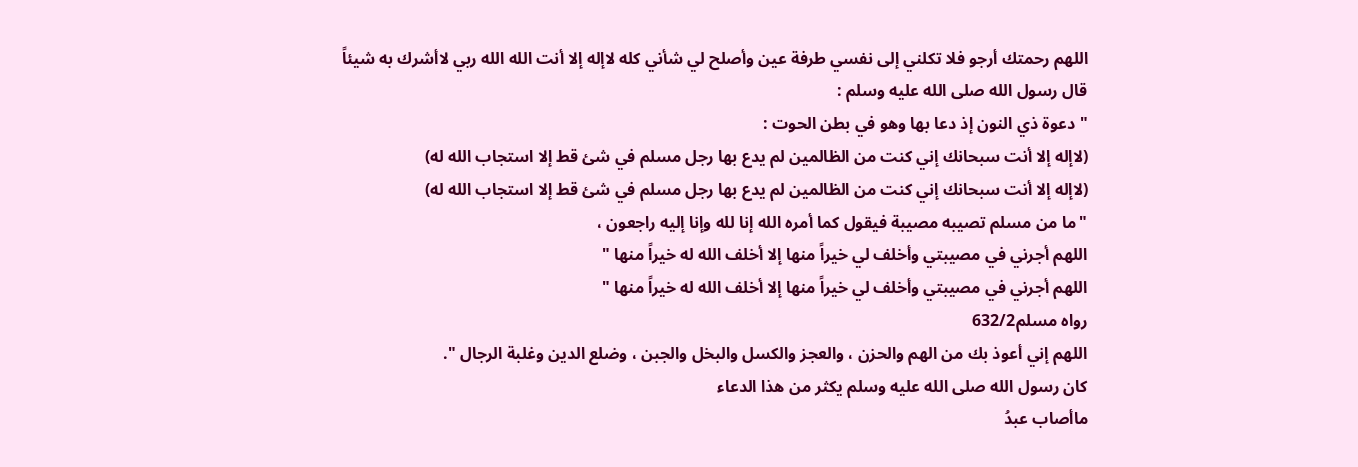اللهم رحمتك أرجو فلا تكلني إلى نفسي طرفة عين وأصلح لي شأني كله لاإله إلا أنت الله الله ربي لاأشرك به شيئاً
قال رسول الله صلى الله عليه وسلم :
" دعوة ذي النون إذ دعا بها وهو في بطن الحوت :
(لاإله إلا أنت سبحانك إني كنت من الظالمين لم يدع بها رجل مسلم في شئ قط إلا استجاب الله له)
(لاإله إلا أنت سبحانك إني كنت من الظالمين لم يدع بها رجل مسلم في شئ قط إلا استجاب الله له)
"ما من مسلم تصيبه مصيبة فيقول كما أمره الله إنا لله وإنا إليه راجعون ،
اللهم أجرني في مصيبتي وأخلف لي خيراً منها إلا أخلف الله له خيراً منها "
اللهم أجرني في مصيبتي وأخلف لي خيراً منها إلا أخلف الله له خيراً منها "
رواه مسلم632/2
اللهم إني أعوذ بك من الهم والحزن ، والعجز والكسل والبخل والجبن ، وضلع الدين وغلبة الرجال ".
كان رسول الله صلى الله عليه وسلم يكثر من هذا الدعاء
ماأصاب عبدُ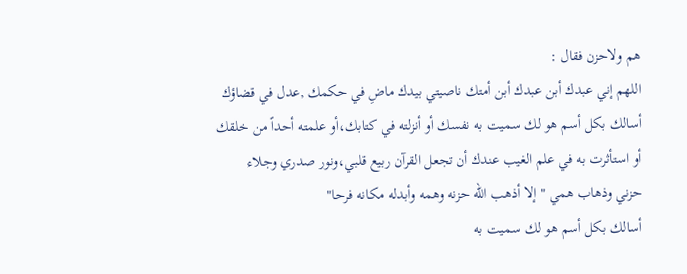هم ولاحزن فقال :
اللهم إني عبدك أبن عبدك أبن أمتك ناصيتي بيدك ماضِ في حكمك ,عدل في قضاؤك
أسالك بكل أسم هو لك سميت به نفسك أو أنزلته في كتابك،أو علمته أحداً من خلقك
أو استأثرت به في علم الغيب عندك أن تجعل القرآن ربيع قلبي،ونور صدري وجلاء
حزني وذهاب همي " إلا أذهب الله حزنه وهمه وأبدله مكانه فرحا"
أسالك بكل أسم هو لك سميت به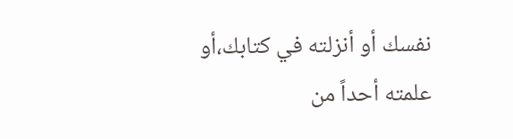نفسك أو أنزلته في كتابك،أو علمته أحداً من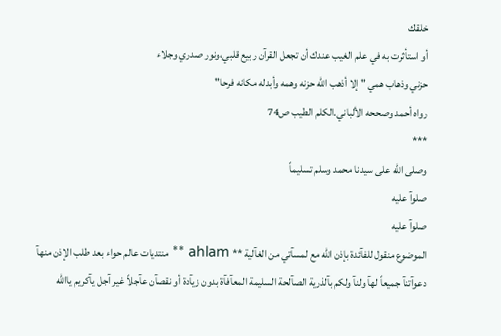خلقك
أو استأثرت به في علم الغيب عندك أن تجعل القرآن ربيع قلبي،ونور صدري وجلاء
حزني وذهاب همي " إلا أذهب الله حزنه وهمه وأبدله مكانه فرحا"
رواه أحمد وصححه الألباني.الكلم الطيب ص74
***
وصلى الله على سيدنا محمد وسلم تسليماً
صلوآ عليه
صلوآ عليه
الموضوع منقول للفآئدة بإذن الله مع لمسآتي من الغآلية ** ahlam ** منتديات عالم حواء بعد طلب الإذن منهآ
دعوآتنآ جميعاً لهآ ولنآ ولكم بآلذرية الصآلحة السليمة المعآفآة بدون زيآدة أو نقصآن عآجلاً غير آجل يآكريم ياالله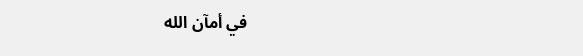في أمآن الله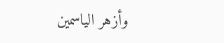وأزهر الياسمين